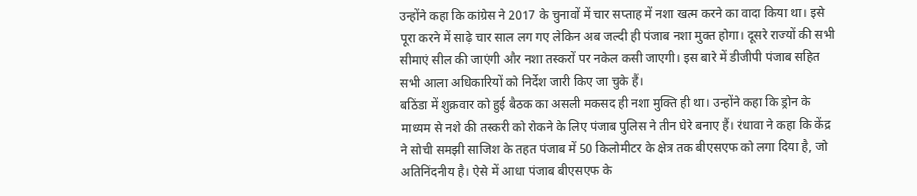उन्होंने कहा कि कांग्रेस ने 2017 के चुनावों में चार सप्ताह में नशा खत्म करने का वादा किया था। इसे पूरा करने में साढ़े चार साल लग गए लेकिन अब जल्दी ही पंजाब नशा मुक्त होगा। दूसरे राज्यों की सभी सीमाएं सील की जाएंगी और नशा तस्करों पर नकेल कसी जाएगी। इस बारे में डीजीपी पंजाब सहित सभी आला अधिकारियों को निर्देश जारी किए जा चुके हैं।
बठिंडा में शुक्रवार को हुई बैठक का असली मकसद ही नशा मुक्ति ही था। उन्होंने कहा कि ड्रोन के माध्यम से नशे की तस्करी को रोकने के लिए पंजाब पुलिस ने तीन घेरे बनाए हैं। रंधावा ने कहा कि केंद्र ने सोची समझी साजिश के तहत पंजाब में 50 किलोमीटर के क्षेत्र तक बीएसएफ को लगा दिया है, जो अतिनिंदनीय है। ऐसे में आधा पंजाब बीएसएफ के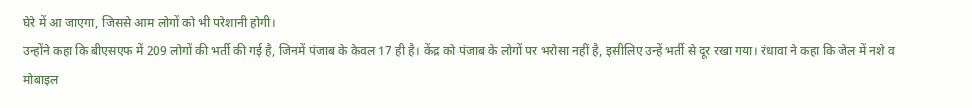घेरे में आ जाएगा, जिससे आम लोगों को भी परेशानी होगी।
उन्होंने कहा कि बीएसएफ में 209 लोगों की भर्ती की गई है, जिनमें पंजाब के केवल 17 ही है। केंद्र को पंजाब के लोगों पर भरोसा नहीं है, इसीलिए उन्हें भर्ती से दूर रखा गया। रंधावा ने कहा कि जेल में नशे व मोबाइल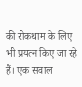की रोकथाम के लिए भी प्रयत्न किए जा रहे हैं। एक सवाल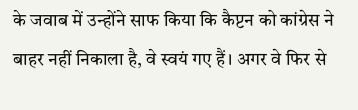के जवाब में उन्होंने साफ किया कि कैप्टन को कांग्रेस ने बाहर नहीं निकाला है, वे स्वयं गए हैं। अगर वे फिर से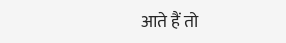आते हैं तो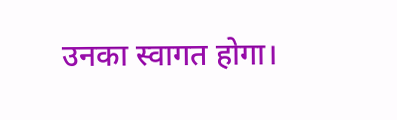उनका स्वागत होगा।